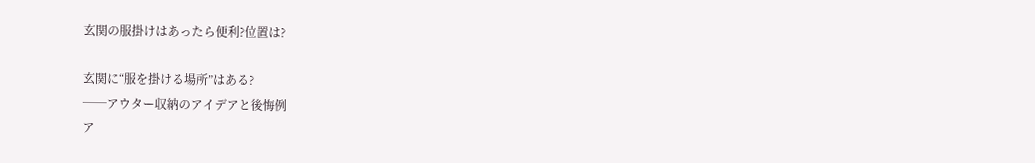玄関の服掛けはあったら便利?位置は?

玄関に“服を掛ける場所”はある?
──アウター収納のアイデアと後悔例
ア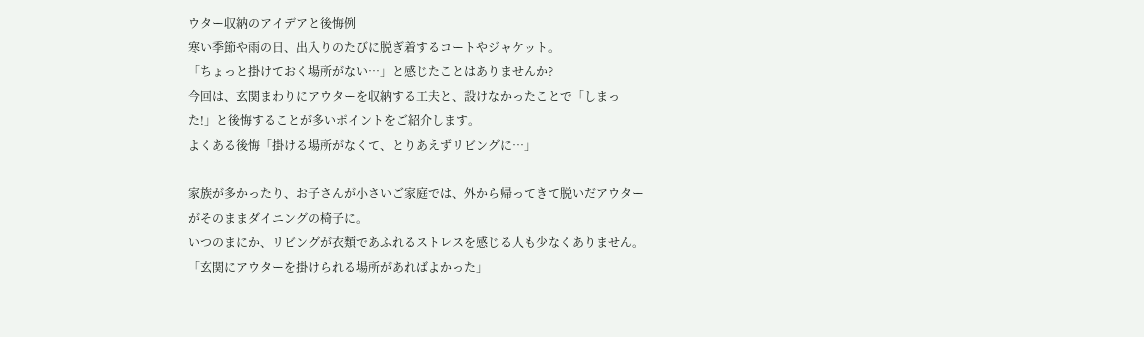ウター収納のアイデアと後悔例
寒い季節や雨の日、出入りのたびに脱ぎ着するコートやジャケット。
「ちょっと掛けておく場所がない…」と感じたことはありませんか?
今回は、玄関まわりにアウターを収納する工夫と、設けなかったことで「しまった!」と後悔することが多いポイントをご紹介します。
よくある後悔「掛ける場所がなくて、とりあえずリビングに…」

家族が多かったり、お子さんが小さいご家庭では、外から帰ってきて脱いだアウターがそのままダイニングの椅子に。
いつのまにか、リビングが衣類であふれるストレスを感じる人も少なくありません。
「玄関にアウターを掛けられる場所があればよかった」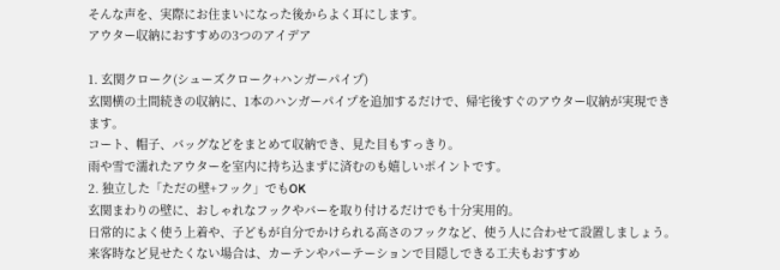そんな声を、実際にお住まいになった後からよく耳にします。
アウター収納におすすめの3つのアイデア

1. 玄関クローク(シューズクローク+ハンガーパイプ)
玄関横の土間続きの収納に、1本のハンガーパイプを追加するだけで、帰宅後すぐのアウター収納が実現できます。
コート、帽子、バッグなどをまとめて収納でき、見た目もすっきり。
雨や雪で濡れたアウターを室内に持ち込まずに済むのも嬉しいポイントです。
2. 独立した「ただの壁+フック」でもOK
玄関まわりの壁に、おしゃれなフックやバーを取り付けるだけでも十分実用的。
日常的によく使う上着や、子どもが自分でかけられる高さのフックなど、使う人に合わせて設置しましょう。
来客時など見せたくない場合は、カーテンやパーテーションで目隠しできる工夫もおすすめ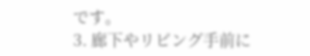です。
3. 廊下やリビング手前に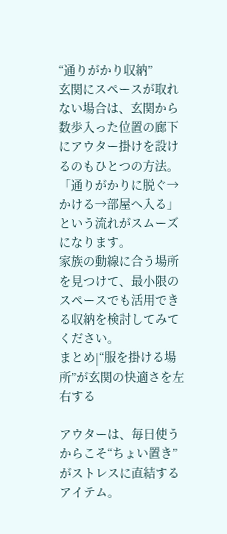“通りがかり収納”
玄関にスペースが取れない場合は、玄関から数歩入った位置の廊下にアウター掛けを設けるのもひとつの方法。
「通りがかりに脱ぐ→かける→部屋へ入る」という流れがスムーズになります。
家族の動線に合う場所を見つけて、最小限のスペースでも活用できる収納を検討してみてください。
まとめ|“服を掛ける場所”が玄関の快適さを左右する

アウターは、毎日使うからこそ“ちょい置き”がストレスに直結するアイテム。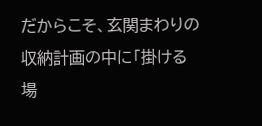だからこそ、玄関まわりの収納計画の中に「掛ける場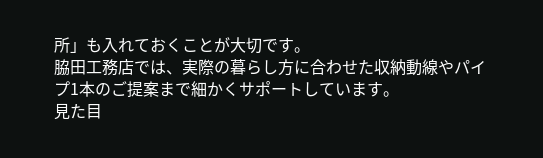所」も入れておくことが大切です。
脇田工務店では、実際の暮らし方に合わせた収納動線やパイプ1本のご提案まで細かくサポートしています。
見た目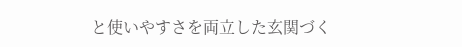と使いやすさを両立した玄関づく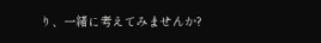り、一緒に考えてみませんか?